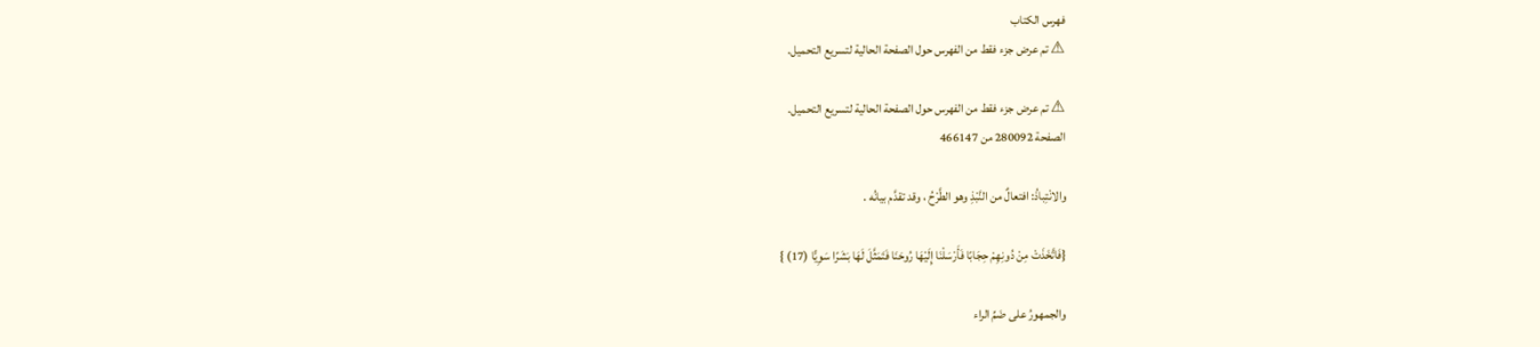فهرس الكتاب
⚠ تم عرض جزء فقط من الفهرس حول الصفحة الحالية لتسريع التحميل.

⚠ تم عرض جزء فقط من الفهرس حول الصفحة الحالية لتسريع التحميل.
الصفحة 280092 من 466147

والانْتِباذُ: افتعالٌ من النَّبْذِ وهو الطَّرْحُ ، وقد تقدَّم بيانُه .

{فَاتَّخَذَتْ مِنْ دُونِهِمْ حِجَابًا فَأَرْسَلْنَا إِلَيْهَا رُوحَنَا فَتَمَثَّلَ لَهَا بَشَرًا سَوِيًّا (17) }

والجمهورُ على ضَمِّ الراء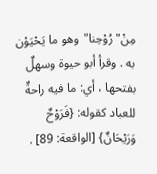مِنْ"رُوْحِنا"وهو ما يَحْيَوْن به . وقرأ أبو حيوة وسهلٌ بفتحها ، أي: ما فيه راحةٌ للعباد كقوله: {فَرَوْحٌ وَرَيْحَانٌ} [الواقعة: 89] .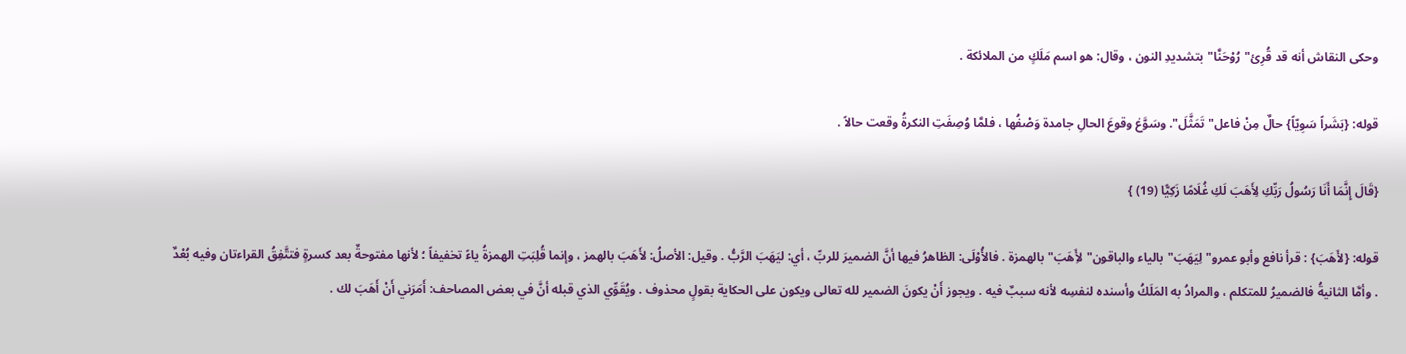وحكى النقاش أنه قد قُرِئ"رُوْحَنَّا"بتشديدِ النون ، وقال: هو اسم مَلَكٍ من الملائكة .

قوله: {بَشَراً سَوِيّاً} حالٌ مِنْ فاعل"تَمَثَّلَ". وسَوَّغ وقوعَ الحالِ جامدة وَصْفُها ، فلمَّا وُصِفَتِ النكرةُ وقعت حالاً .

{قَالَ إِنَّمَا أَنَا رَسُولُ رَبِّكِ لِأَهَبَ لَكِ غُلَامًا زَكِيًّا (19) }

قوله: {لأَهَبَ} : قرأ نافع وأبو عمرو"لِيَهَبَ"بالياء والباقون"لأَِهَبَ"بالهمزة . فالأُوْلَى: الظاهرُ فيها أنَّ الضميرَ للربِّ ، أي: ليَهَبَ الرَّبُّ . وقيل: الأصلُ: لأَهَبَ بالهمز ، وإنما قُلِبَتِ الهمزةُ ياءً تخفيفاً ؛ لأنها مفتوحةٌ بعد كسرةٍ فتتَّفِقُ القراءتان وفيه بُعْدٌ . وأمَّا الثانيةُ فالضميرُ للمتكلم ، والمرادُ به المَلَكُ وأسنده لنفسِه لأنه سببٌ فيه . ويجوز أَنْ يكونَ الضمير لله تعالى ويكون على الحكاية بقولٍ محذوف . ويُقَوِّي الذي قبله أنَّ في بعض المصاحف: أَمَرَني أَنْ أَهَبَ لك .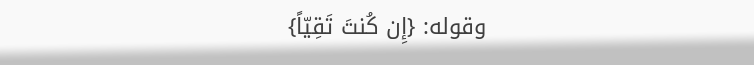وقوله: {إِن كُنتَ تَقِيّاً}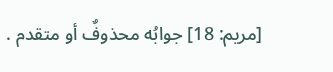[مريم: 18] جوابُه محذوفٌ أو متقدم .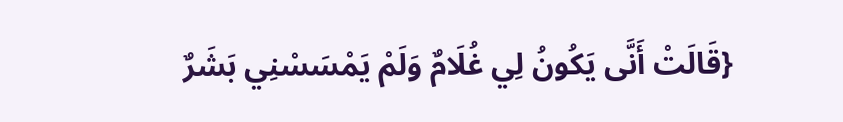{قَالَتْ أَنَّى يَكُونُ لِي غُلَامٌ وَلَمْ يَمْسَسْنِي بَشَرٌ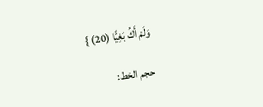وَلَمْ أَكُ بَغِيًّا (20) }

حجم الخط: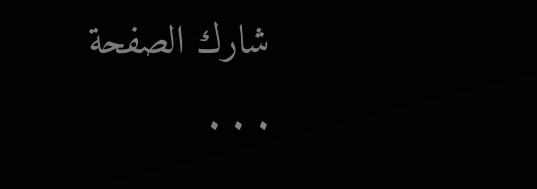شارك الصفحة
. . .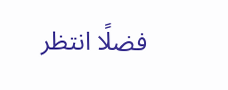فضلًا انتظر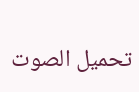تحميل الصوت